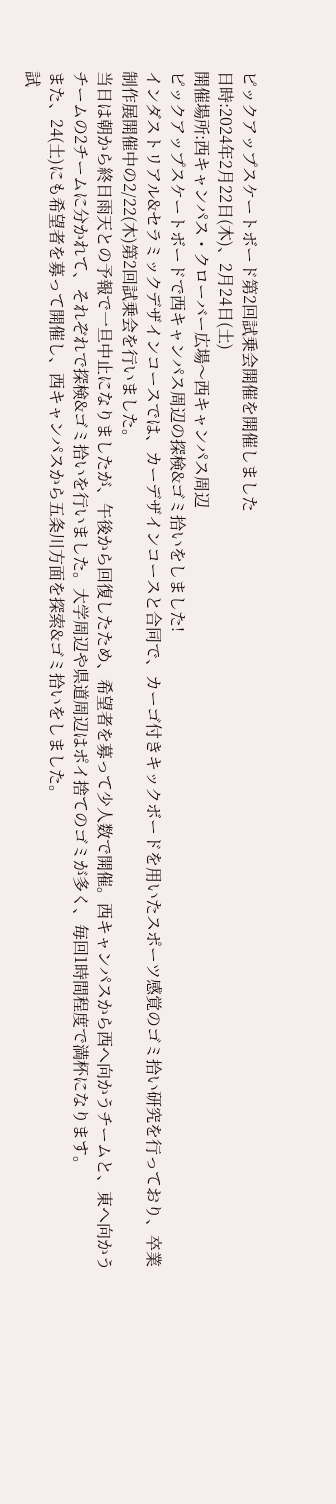ピックアップスケートボード第2回試乗会開催を開催しました
日時:2024年2月22日(木)、2月24日(土)
開催場所:西キャンパス・クローバー広場〜西キャンパス周辺
ピックアップスケートボードで西キャンパス周辺の探検&ゴミ拾いをしました!
インダストリアル&セラミックデザインコースでは、カーデザインコースと合同で、カーゴ付きキックボードを用いたスポーツ感覚のゴミ拾い研究を行っており、卒業制作展開催中の2/22(木)第2回試乗会を行いました。
当日は朝から終日雨天との予報で一旦中止になりましたが、午後から回復したため、希望者を募って少人数で開催。西キャンパスから西へ向かうチームと、東へ向かうチームの2チームに分かれて、それぞれで探検&ゴミ拾いを行いました。大学周辺や県道周辺はポイ捨てのゴミが多く、毎回1時間程度で満杯になります。
また、24(土)にも希望者を募って開催し、西キャンパスから五条川方面を探索&ゴミ拾いをしました。
試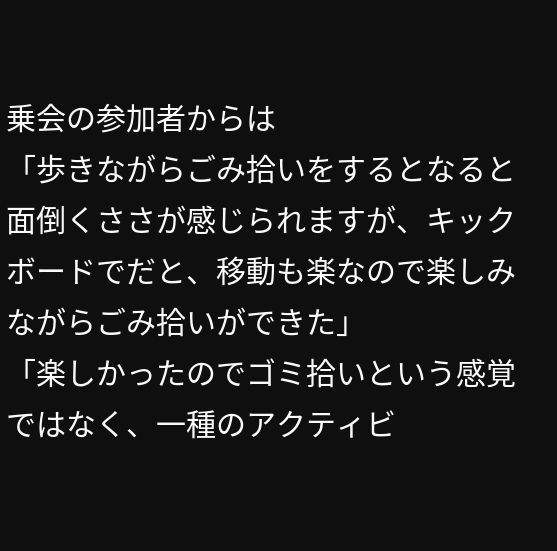乗会の参加者からは
「歩きながらごみ拾いをするとなると面倒くささが感じられますが、キックボードでだと、移動も楽なので楽しみながらごみ拾いができた」
「楽しかったのでゴミ拾いという感覚ではなく、一種のアクティビ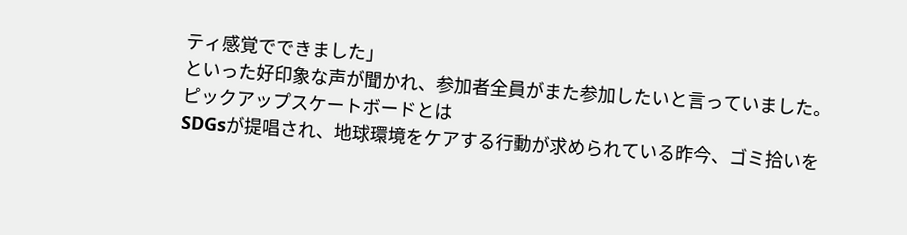ティ感覚でできました」
といった好印象な声が聞かれ、参加者全員がまた参加したいと言っていました。
ピックアップスケートボードとは
SDGsが提唱され、地球環境をケアする行動が求められている昨今、ゴミ拾いを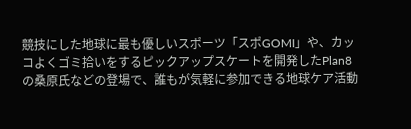競技にした地球に最も優しいスポーツ「スポGOMI」や、カッコよくゴミ拾いをするピックアップスケートを開発したPlan8の桑原氏などの登場で、誰もが気軽に参加できる地球ケア活動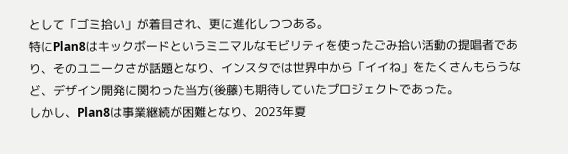として「ゴミ拾い」が着目され、更に進化しつつある。
特にPlan8はキックボードというミニマルなモビリティを使ったごみ拾い活動の提唱者であり、そのユニークさが話題となり、インスタでは世界中から「イイね」をたくさんもらうなど、デザイン開発に関わった当方(後藤)も期待していたプロジェクトであった。
しかし、Plan8は事業継続が困難となり、2023年夏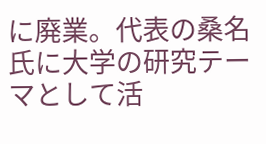に廃業。代表の桑名氏に大学の研究テーマとして活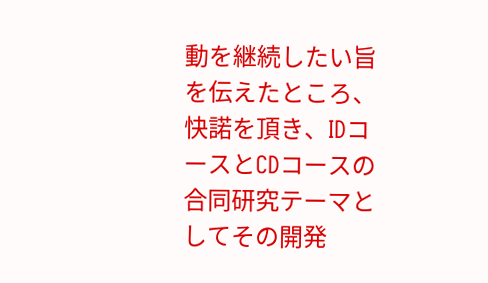動を継続したい旨を伝えたところ、快諾を頂き、IDコースとCDコースの合同研究テーマとしてその開発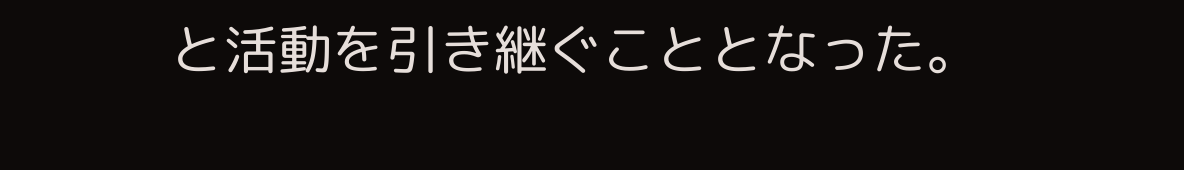と活動を引き継ぐこととなった。